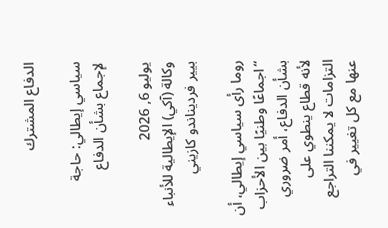الدفاع المشترك

سياسي إيطالي: حاجة لإجماع بشأن الدفاع

يوليو 6, 2026
وكالة (آكي) الإيطالية للأنباء
بيير فرديناندو كازيني

روما رأى سياسي إيطالي، أن “اجماعًا وطنيًا بين الأحزاب بشأن الدفاع، أمر ضروري لأنه قطاع ينطوي على التزامات لا يمكننا التراجع عنها مع كل تغيير في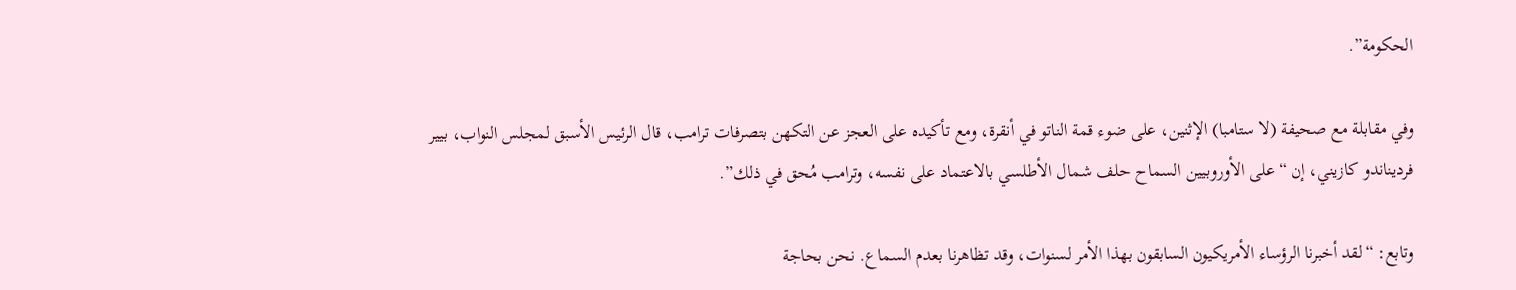الحكومة”.

وفي مقابلة مع صحيفة (لا ستامبا) الإثنين، على ضوء قمة الناتو في أنقرة، ومع تأكيده على العجز عن التكهن بتصرفات ترامب، قال الرئيس الأسبق لمجلس النواب، بيير فرديناندو كازيني، إن “على الأوروبيين السماح حلف شمال الأطلسي بالاعتماد على نفسه، وترامب مُحق في ذلك”.

وتابع: “لقد أخبرنا الرؤساء الأمريكيون السابقون بهذا الأمر لسنوات، وقد تظاهرنا بعدم السماع. نحن بحاجة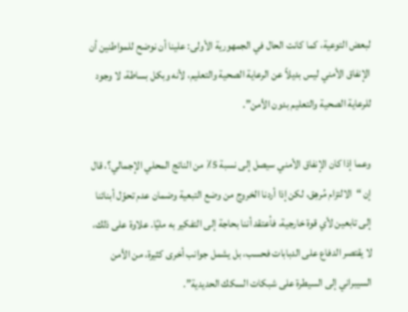لبعض التوعية، كما كانت الحال في الجمهورية الأولى: علينا أن نوضح للمواطنين أن الإنفاق الأمني ليس بديلاً عن الرعاية الصحية والتعليم، لأنه وبكل بساطة، لا وجود للرعاية الصحية والتعليم بدون الأمن”.

وعما إذا كان الإنفاق الأمني سيصل إلى نسبة 5٪ من الناتج المحلي الإجمالي؟، قال إن “الالتزام مُرهِق، لكن إذا أردنا الخروج من وضع التبعية وضمان عدم تحوّل أبنائنا إلى تابعين لأي قوة خارجية، فأعتقد أننا بحاجة إلى التفكير به مليًا. علاوة على ذلك، لا يقتصر الدفاع على الدبابات فحسب، بل يشمل جوانب أخرى كثيرة، من الأمن السيبراني إلى السيطرة على شبكات السكك الحديدية”.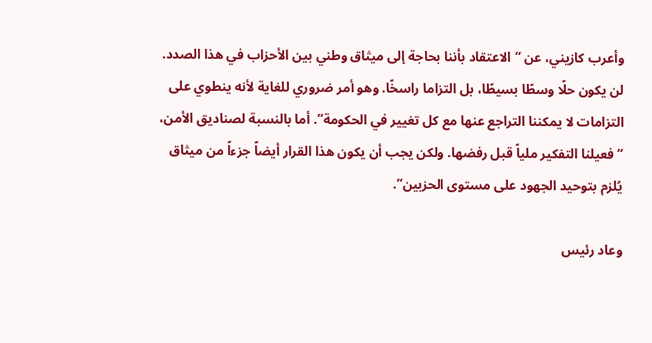وأعرب كازيني، عن “الاعتقاد بأننا بحاجة إلى ميثاق وطني بين الأحزاب في هذا الصدد. لن يكون حلًا وسطًا بسيطًا، بل التزاما راسخًا. وهو أمر ضروري للغاية لأنه ينطوي على التزامات لا يمكننا التراجع عنها مع كل تغيير في الحكومة”. أما بالنسبة لصناديق الأمن، “فعيلنا التفكير ملياً قبل رفضها. ولكن يجب أن يكون هذا القرار أيضاً جزءاً من ميثاق يُلزم بتوحيد الجهود على مستوى الحزبين”.

وعاد رئيس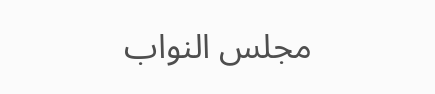مجلس النواب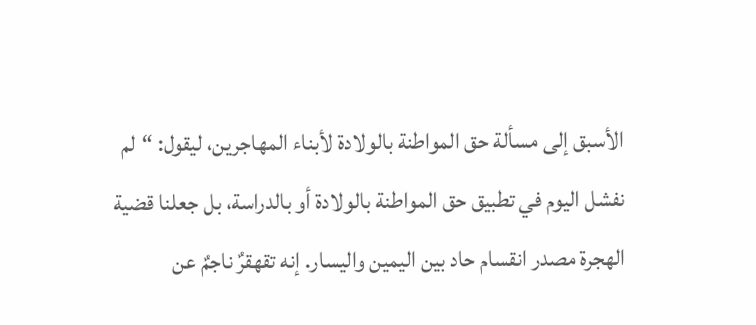الأسبق إلى مسألة حق المواطنة بالولادة لأبناء المهاجرين، ليقول: “لم نفشل اليوم في تطبيق حق المواطنة بالولادة أو بالدراسة، بل جعلنا قضية الهجرة مصدر انقسام حاد بين اليمين واليسار. إنه تقهقرٌ ناجمٌ عن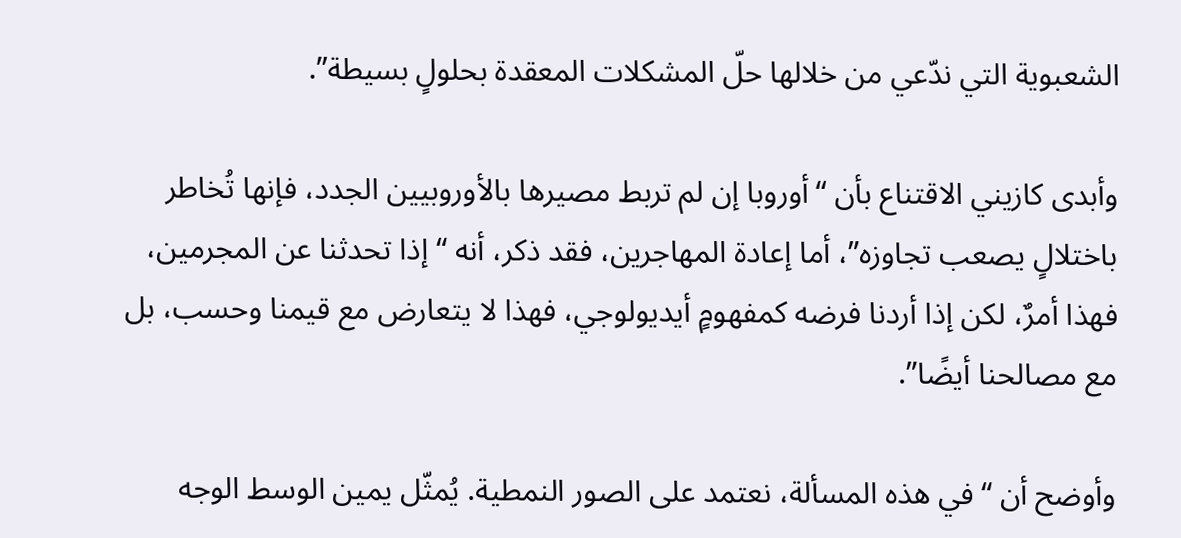الشعبوية التي ندّعي من خلالها حلّ المشكلات المعقدة بحلولٍ بسيطة”.

وأبدى كازيني الاقتناع بأن “أوروبا إن لم تربط مصيرها بالأوروبيين الجدد، فإنها تُخاطر باختلالٍ يصعب تجاوزه”، أما إعادة المهاجرين، فقد ذكر، أنه “إذا تحدثنا عن المجرمين، فهذا أمرٌ، لكن إذا أردنا فرضه كمفهومٍ أيديولوجي، فهذا لا يتعارض مع قيمنا وحسب، بل مع مصالحنا أيضًا”.

وأوضح أن “في هذه المسألة، نعتمد على الصور النمطية. يُمثّل يمين الوسط الوجه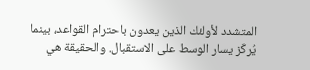المتشدد لأولئك الذين يعدون باحترام القواعد، بينما يُركّز يسار الوسط على الاستقبال. والحقيقة هي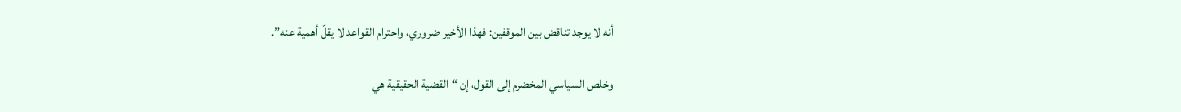أنه لا يوجد تناقض بين الموقفين: فهذا الأخير ضروري، واحترام القواعد لا يقلّ أهمية عنه”.

وخلص السياسي المخضرم إلى القول، إن “القضية الحقيقية هي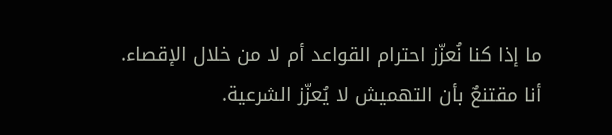ما إذا كنا نُعزّز احترام القواعد أم لا من خلال الإقصاء. أنا مقتنعٌ بأن التهميش لا يُعزّز الشرعية.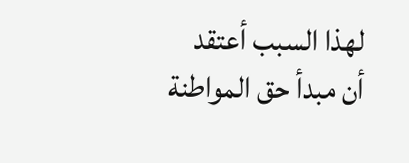لهذا السبب أعتقد أن مبدأ حق المواطنة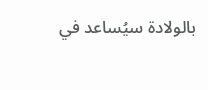بالولادة سيُساعد في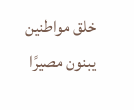خلق مواطنين يبنون مصيرًا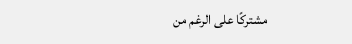مشتركًا على الرغم من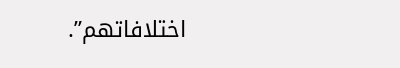اختلافاتهم”.